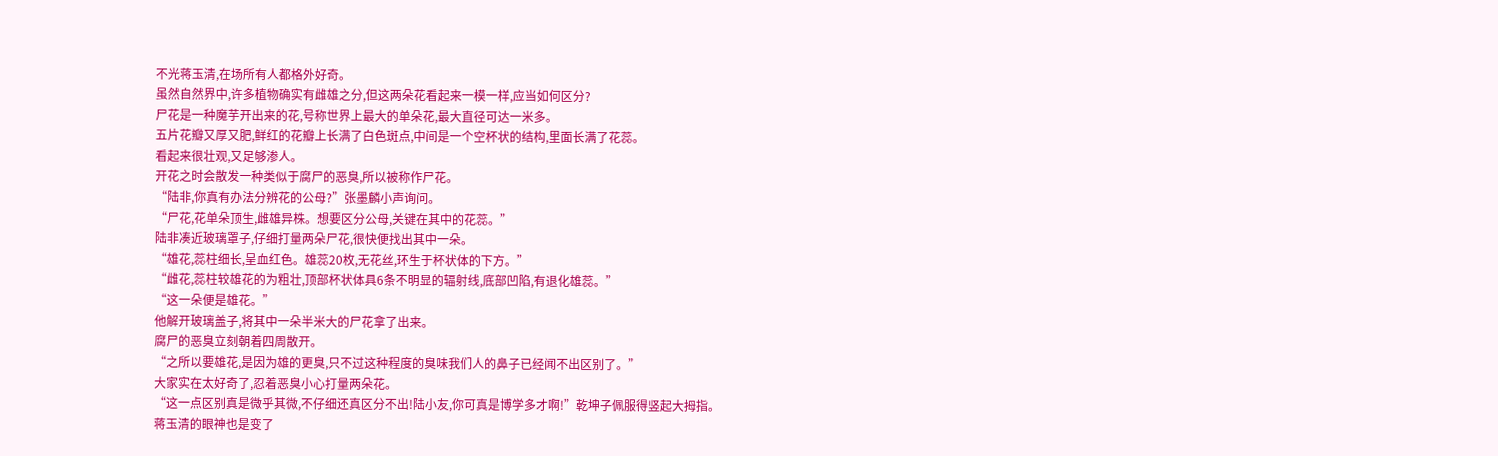不光蒋玉清,在场所有人都格外好奇。
虽然自然界中,许多植物确实有雌雄之分,但这两朵花看起来一模一样,应当如何区分?
尸花是一种魔芋开出来的花,号称世界上最大的单朵花,最大直径可达一米多。
五片花瓣又厚又肥,鲜红的花瓣上长满了白色斑点,中间是一个空杯状的结构,里面长满了花蕊。
看起来很壮观,又足够渗人。
开花之时会散发一种类似于腐尸的恶臭,所以被称作尸花。
“陆非,你真有办法分辨花的公母?”张墨麟小声询问。
“尸花,花单朵顶生,雌雄异株。想要区分公母,关键在其中的花蕊。”
陆非凑近玻璃罩子,仔细打量两朵尸花,很快便找出其中一朵。
“雄花,蕊柱细长,呈血红色。雄蕊20枚,无花丝,环生于杯状体的下方。”
“雌花,蕊柱较雄花的为粗壮,顶部杯状体具6条不明显的辐射线,底部凹陷,有退化雄蕊。”
“这一朵便是雄花。”
他解开玻璃盖子,将其中一朵半米大的尸花拿了出来。
腐尸的恶臭立刻朝着四周散开。
“之所以要雄花,是因为雄的更臭,只不过这种程度的臭味我们人的鼻子已经闻不出区别了。”
大家实在太好奇了,忍着恶臭小心打量两朵花。
“这一点区别真是微乎其微,不仔细还真区分不出!陆小友,你可真是博学多才啊!”乾坤子佩服得竖起大拇指。
蒋玉清的眼神也是变了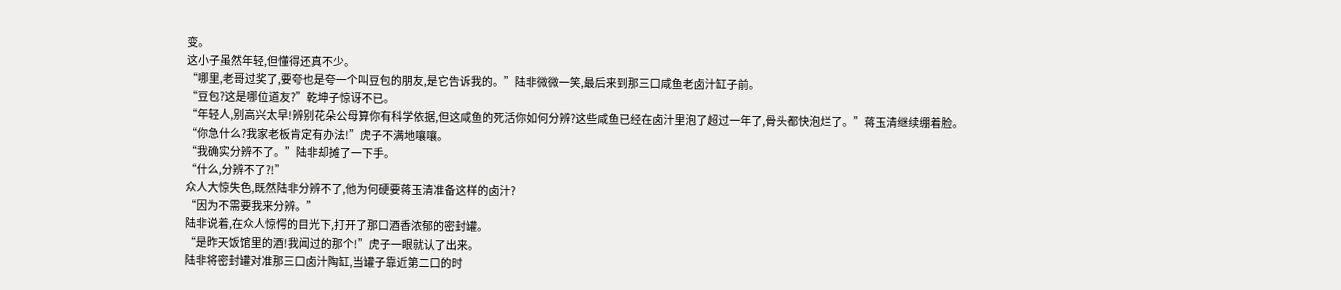变。
这小子虽然年轻,但懂得还真不少。
“哪里,老哥过奖了,要夸也是夸一个叫豆包的朋友,是它告诉我的。”陆非微微一笑,最后来到那三口咸鱼老卤汁缸子前。
“豆包?这是哪位道友?”乾坤子惊讶不已。
“年轻人,别高兴太早!辨别花朵公母算你有科学依据,但这咸鱼的死活你如何分辨?这些咸鱼已经在卤汁里泡了超过一年了,骨头都快泡烂了。”蒋玉清继续绷着脸。
“你急什么?我家老板肯定有办法!”虎子不满地嚷嚷。
“我确实分辨不了。”陆非却摊了一下手。
“什么,分辨不了?!”
众人大惊失色,既然陆非分辨不了,他为何硬要蒋玉清准备这样的卤汁?
“因为不需要我来分辨。”
陆非说着,在众人惊愕的目光下,打开了那口酒香浓郁的密封罐。
“是昨天饭馆里的酒!我闻过的那个!”虎子一眼就认了出来。
陆非将密封罐对准那三口卤汁陶缸,当罐子靠近第二口的时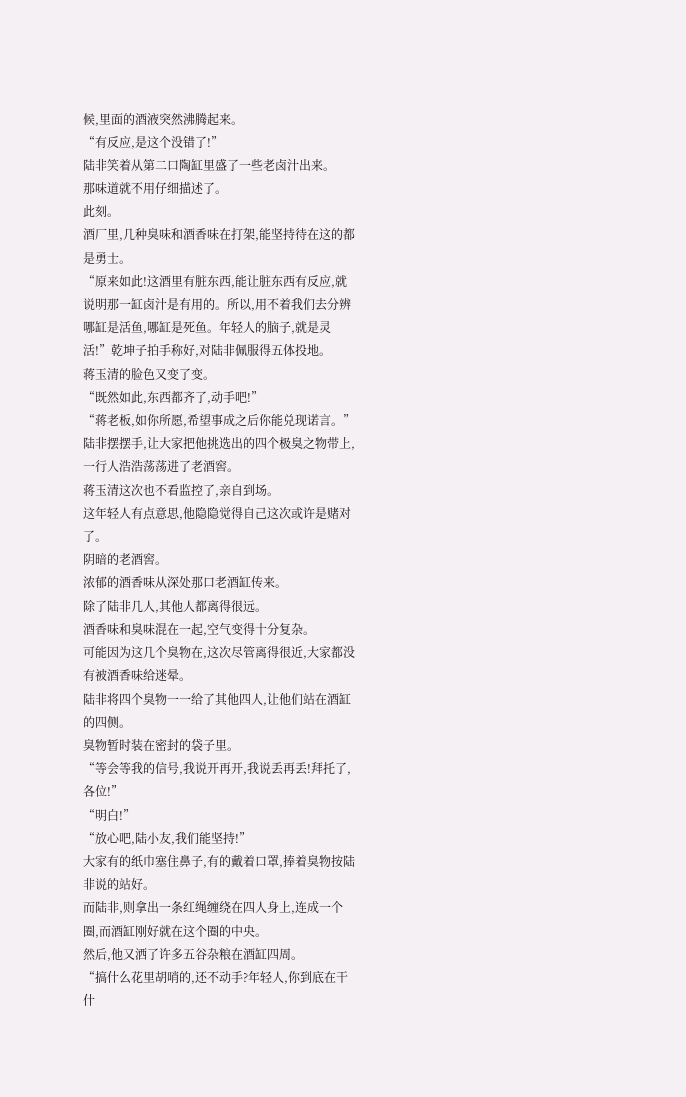候,里面的酒液突然沸腾起来。
“有反应,是这个没错了!”
陆非笑着从第二口陶缸里盛了一些老卤汁出来。
那味道就不用仔细描述了。
此刻。
酒厂里,几种臭味和酒香味在打架,能坚持待在这的都是勇士。
“原来如此!这酒里有脏东西,能让脏东西有反应,就说明那一缸卤汁是有用的。所以,用不着我们去分辨哪缸是活鱼,哪缸是死鱼。年轻人的脑子,就是灵活!”乾坤子拍手称好,对陆非佩服得五体投地。
蒋玉清的脸色又变了变。
“既然如此,东西都齐了,动手吧!”
“蒋老板,如你所愿,希望事成之后你能兑现诺言。”
陆非摆摆手,让大家把他挑选出的四个极臭之物带上,一行人浩浩荡荡进了老酒窖。
蒋玉清这次也不看监控了,亲自到场。
这年轻人有点意思,他隐隐觉得自己这次或许是赌对了。
阴暗的老酒窖。
浓郁的酒香味从深处那口老酒缸传来。
除了陆非几人,其他人都离得很远。
酒香味和臭味混在一起,空气变得十分复杂。
可能因为这几个臭物在,这次尽管离得很近,大家都没有被酒香味给迷晕。
陆非将四个臭物一一给了其他四人,让他们站在酒缸的四侧。
臭物暂时装在密封的袋子里。
“等会等我的信号,我说开再开,我说丢再丢!拜托了,各位!”
“明白!”
“放心吧,陆小友,我们能坚持!”
大家有的纸巾塞住鼻子,有的戴着口罩,捧着臭物按陆非说的站好。
而陆非,则拿出一条红绳缠绕在四人身上,连成一个圈,而酒缸刚好就在这个圈的中央。
然后,他又洒了许多五谷杂粮在酒缸四周。
“搞什么花里胡哨的,还不动手?年轻人,你到底在干什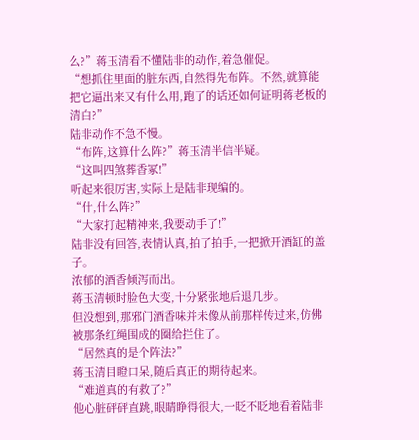么?”蒋玉清看不懂陆非的动作,着急催促。
“想抓住里面的脏东西,自然得先布阵。不然,就算能把它逼出来又有什么用,跑了的话还如何证明蒋老板的清白?”
陆非动作不急不慢。
“布阵,这算什么阵?”蒋玉清半信半疑。
“这叫四煞葬香冢!”
听起来很厉害,实际上是陆非现编的。
“什,什么阵?”
“大家打起精神来,我要动手了!”
陆非没有回答,表情认真,拍了拍手,一把掀开酒缸的盖子。
浓郁的酒香倾泻而出。
蒋玉清顿时脸色大变,十分紧张地后退几步。
但没想到,那邪门酒香味并未像从前那样传过来,仿佛被那条红绳围成的圈给拦住了。
“居然真的是个阵法?”
蒋玉清目瞪口呆,随后真正的期待起来。
“难道真的有救了?”
他心脏砰砰直跳,眼睛睁得很大,一眨不眨地看着陆非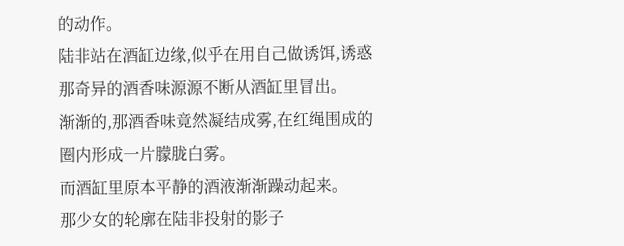的动作。
陆非站在酒缸边缘,似乎在用自己做诱饵,诱惑那奇异的酒香味源源不断从酒缸里冒出。
渐渐的,那酒香味竟然凝结成雾,在红绳围成的圈内形成一片朦胧白雾。
而酒缸里原本平静的酒液渐渐躁动起来。
那少女的轮廓在陆非投射的影子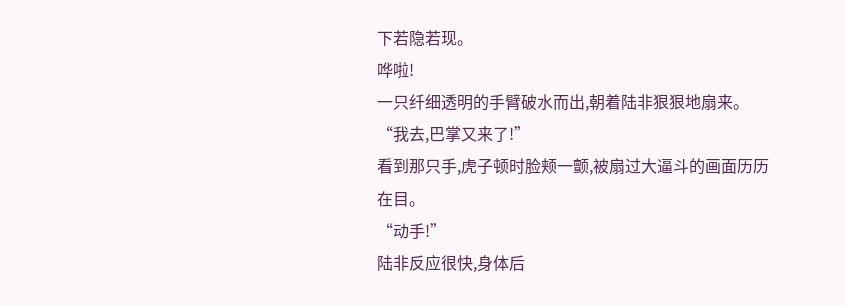下若隐若现。
哗啦!
一只纤细透明的手臂破水而出,朝着陆非狠狠地扇来。
“我去,巴掌又来了!”
看到那只手,虎子顿时脸颊一颤,被扇过大逼斗的画面历历在目。
“动手!”
陆非反应很快,身体后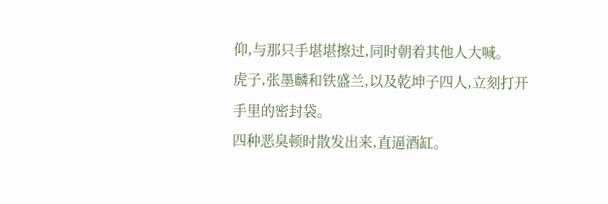仰,与那只手堪堪擦过,同时朝着其他人大喊。
虎子,张墨麟和铁盛兰,以及乾坤子四人,立刻打开手里的密封袋。
四种恶臭顿时散发出来,直逼酒缸。